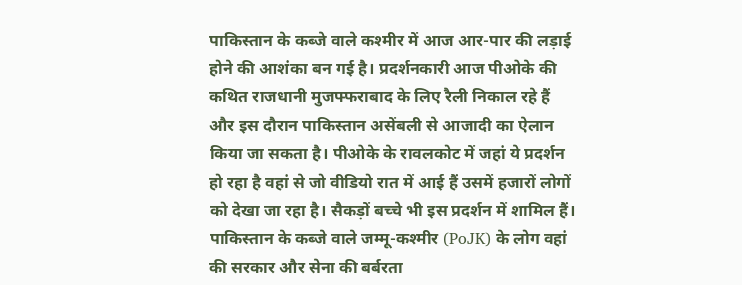पाकिस्तान के कब्जे वाले कश्मीर में आज आर-पार की लड़ाई होने की आशंका बन गई है। प्रदर्शनकारी आज पीओके की कथित राजधानी मुजफ्फराबाद के लिए रैली निकाल रहे हैं और इस दौरान पाकिस्तान असेंबली से आजादी का ऐलान किया जा सकता है। पीओके के रावलकोट में जहां ये प्रदर्शन हो रहा है वहां से जो वीडियो रात में आई हैं उसमें हजारों लोगों को देखा जा रहा है। सैकड़ों बच्चे भी इस प्रदर्शन में शामिल हैं।
पाकिस्तान के कब्जे वाले जम्मू-कश्मीर (PoJK) के लोग वहां की सरकार और सेना की बर्बरता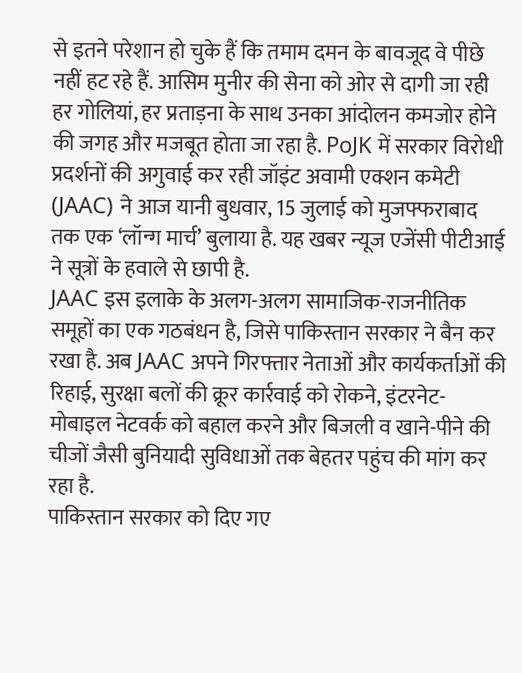से इतने परेशान हो चुके हैं कि तमाम दमन के बावजूद वे पीछे नहीं हट रहे हैं. आसिम मुनीर की सेना को ओर से दागी जा रही हर गोलियां, हर प्रताड़ना के साथ उनका आंदोलन कमजोर होने की जगह और मजबूत होता जा रहा है. PoJK में सरकार विरोधी प्रदर्शनों की अगुवाई कर रही जॉइंट अवामी एक्शन कमेटी (JAAC) ने आज यानी बुधवार, 15 जुलाई को मुजफ्फराबाद तक एक ‘लॉन्ग मार्च’ बुलाया है. यह खबर न्यूज एजेंसी पीटीआई ने सूत्रों के हवाले से छापी है.
JAAC इस इलाके के अलग-अलग सामाजिक-राजनीतिक समूहों का एक गठबंधन है, जिसे पाकिस्तान सरकार ने बैन कर रखा है. अब JAAC अपने गिरफ्तार नेताओं और कार्यकर्ताओं की रिहाई, सुरक्षा बलों की क्रूर कार्रवाई को रोकने, इंटरनेट-मोबाइल नेटवर्क को बहाल करने और बिजली व खाने-पीने की चीजों जैसी बुनियादी सुविधाओं तक बेहतर पहुंच की मांग कर रहा है.
पाकिस्तान सरकार को दिए गए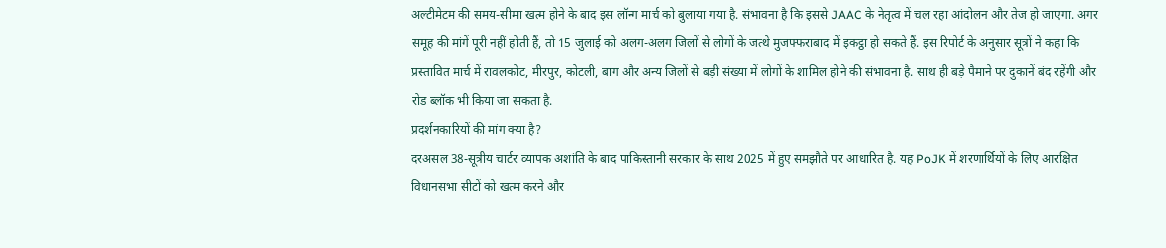अल्टीमेटम की समय-सीमा खत्म होने के बाद इस लॉन्ग मार्च को बुलाया गया है. संभावना है कि इससे JAAC के नेतृत्व में चल रहा आंदोलन और तेज हो जाएगा. अगर समूह की मांगें पूरी नहीं होती हैं, तो 15 जुलाई को अलग-अलग जिलों से लोगों के जत्थे मुजफ्फराबाद में इकट्ठा हो सकते हैं. इस रिपोर्ट के अनुसार सूत्रों ने कहा कि प्रस्तावित मार्च में रावलकोट, मीरपुर, कोटली, बाग और अन्य जिलों से बड़ी संख्या में लोगों के शामिल होने की संभावना है. साथ ही बड़े पैमाने पर दुकानें बंद रहेंगी और रोड ब्लॉक भी किया जा सकता है.
प्रदर्शनकारियों की मांग क्या है?
दरअसल 38-सूत्रीय चार्टर व्यापक अशांति के बाद पाकिस्तानी सरकार के साथ 2025 में हुए समझौते पर आधारित है. यह PoJK में शरणार्थियों के लिए आरक्षित विधानसभा सीटों को खत्म करने और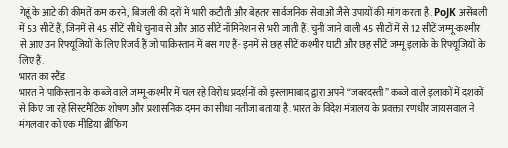गेहूं के आटे की कीमतें कम करने, बिजली की दरों में भारी कटौती और बेहतर सार्वजनिक सेवाओं जैसे उपायों की मांग करता है. PoJK असेंबली में 53 सीटें हैं, जिनमें से 45 सीटें सीधे चुनाव से और आठ सीटें नॉमिनेशन से भरी जाती हैं. चुनी जाने वाली 45 सीटों में से 12 सीटें जम्मू-कश्मीर से आए उन रिफ्यूजियों के लिए रिजर्व हैं जो पाकिस्तान में बस गए हैं- इनमें से छह सीटें कश्मीर घाटी और छह सीटें जम्मू इलाके के रिफ्यूजियों के लिए हैं.
भारत का स्टैंड
भारत ने पाकिस्तान के कब्जे वाले जम्मू-कश्मीर में चल रहे विरोध प्रदर्शनों को इस्लामाबाद द्वारा अपने “जबरदस्ती” कब्जे वाले इलाकों में दशकों से किए जा रहे सिस्टमैटिक शोषण और प्रशासनिक दमन का सीधा नतीजा बताया है. भारत के विदेश मंत्रालय के प्रवक्ता रणधीर जायसवाल ने मंगलवार को एक मीडिया ब्रीफिंग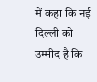में कहा कि नई दिल्ली को उम्मीद है कि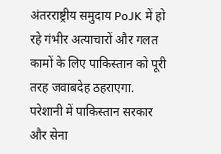अंतरराष्ट्रीय समुदाय PoJK में हो रहे गंभीर अत्याचारों और गलत कामों के लिए पाकिस्तान को पूरी तरह जवाबदेह ठहराएगा.
परेशानी में पाकिस्तान सरकार और सेना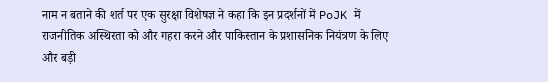नाम न बताने की शर्त पर एक सुरक्षा विशेषज्ञ ने कहा कि इन प्रदर्शनों में PoJK में राजनीतिक अस्थिरता को और गहरा करने और पाकिस्तान के प्रशासनिक नियंत्रण के लिए और बड़ी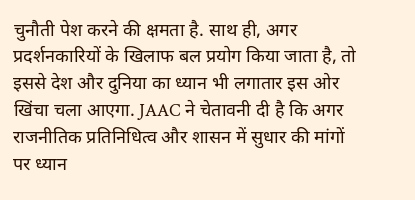चुनौती पेश करने की क्षमता है. साथ ही, अगर प्रदर्शनकारियों के खिलाफ बल प्रयोग किया जाता है, तो इससे देश और दुनिया का ध्यान भी लगातार इस ओर खिंचा चला आएगा. JAAC ने चेतावनी दी है कि अगर राजनीतिक प्रतिनिधित्व और शासन में सुधार की मांगों पर ध्यान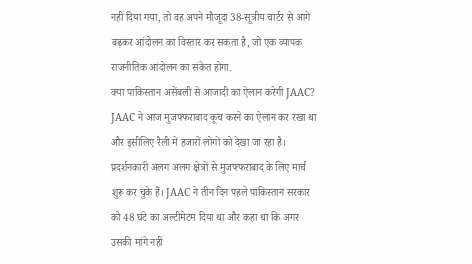नहीं दिया गया, तो वह अपने मौजूदा 38-सूत्रीय चार्टर से आगे बढ़कर आंदोलन का विस्तार कर सकता है, जो एक व्यापक राजनीतिक आंदोलन का संकेत होगा.
क्या पाकिस्तान असेंबली से आजादी का ऐलान करेगी JAAC?
JAAC ने आज मुजफ्फराबाद कूच करने का ऐलान कर रखा था और इसीलिए रैली में हजारों लोगों को देखा जा रहा है। प्रदर्शनकारी अलग अलग क्षेत्रों से मुजफ्फराबाद के लिए मार्च शुरू कर चुके हैं। JAAC ने तीन दिन पहले पाकिस्तान सरकार को 48 घंटे का अल्टीमेटम दिया था और कहा था कि अगर उसकी मांगे नहीं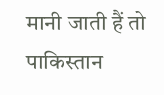मानी जाती हैं तो पाकिस्तान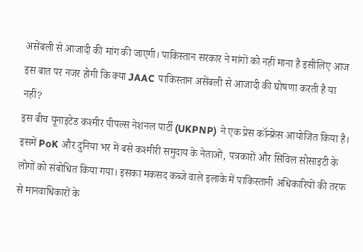असेंबली से आजादी की मांग की जाएगी। पाकिस्तान सरकार ने मांगों को नहीं माना है इसीलिए आज इस बात पर नजर होगी कि क्या JAAC पाकिस्तान असेंबली से आजादी की घोषणा करती है या नहीं?
इस बीच यूनाइटेड कश्मीर पीपल्स नेशनल पार्टी (UKPNP) ने एक प्रेस कॉन्फ्रेंस आयोजित किया है। इसमें PoK और दुनिया भर में बसे कश्मीरी समुदाय के नेताओं, पत्रकारों और सिविल सोसाइटी के लोगों को संबोधित किया गया। इसका मकसद कब्जे वाले इलाके में पाकिस्तानी अधिकारियों की तरफ से मानवाधिकारों के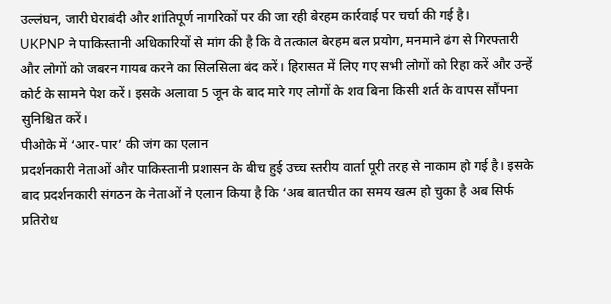उल्लंघन, जारी घेराबंदी और शांतिपूर्ण नागरिकों पर की जा रही बेरहम कार्रवाई पर चर्चा की गई है।
UKPNP ने पाकिस्तानी अधिकारियों से मांग की है कि वे तत्काल बेरहम बल प्रयोग, मनमाने ढंग से गिरफ्तारी और लोगों को जबरन गायब करने का सिलसिला बंद करें। हिरासत में लिए गए सभी लोगों को रिहा करें और उन्हें कोर्ट के सामने पेश करें। इसके अलावा 5 जून के बाद मारे गए लोगों के शव बिना किसी शर्त के वापस सौंपना सुनिश्चित करें।
पीओके में ‘आर-पार’ की जंग का एलान
प्रदर्शनकारी नेताओं और पाकिस्तानी प्रशासन के बीच हुई उच्च स्तरीय वार्ता पूरी तरह से नाकाम हो गई है। इसके बाद प्रदर्शनकारी संगठन के नेताओं ने एलान किया है कि ‘अब बातचीत का समय खत्म हो चुका है अब सिर्फ प्रतिरोध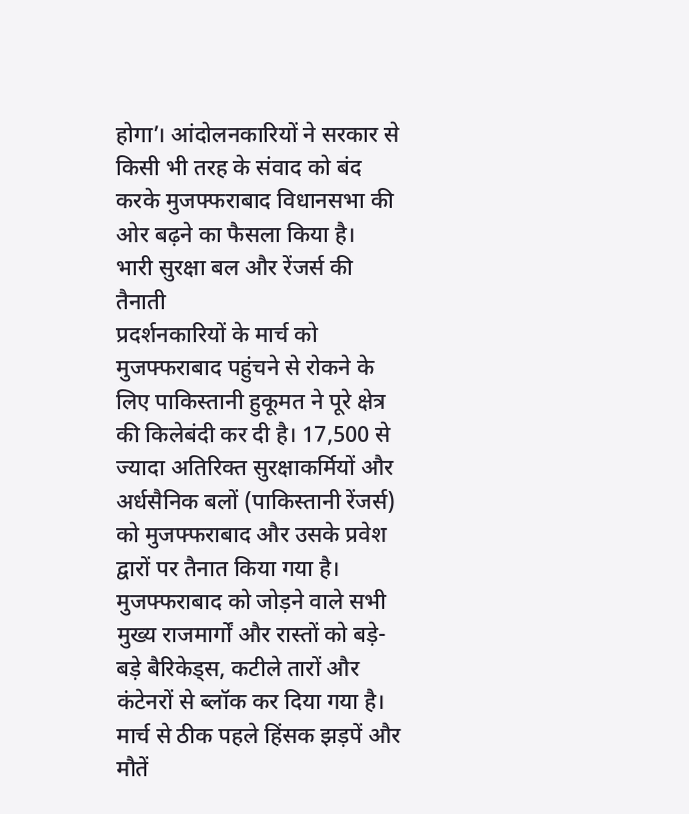होगा’। आंदोलनकारियों ने सरकार से किसी भी तरह के संवाद को बंद करके मुजफ्फराबाद विधानसभा की ओर बढ़ने का फैसला किया है।
भारी सुरक्षा बल और रेंजर्स की तैनाती
प्रदर्शनकारियों के मार्च को मुजफ्फराबाद पहुंचने से रोकने के लिए पाकिस्तानी हुकूमत ने पूरे क्षेत्र की किलेबंदी कर दी है। 17,500 से ज्यादा अतिरिक्त सुरक्षाकर्मियों और अर्धसैनिक बलों (पाकिस्तानी रेंजर्स) को मुजफ्फराबाद और उसके प्रवेश द्वारों पर तैनात किया गया है। मुजफ्फराबाद को जोड़ने वाले सभी मुख्य राजमार्गों और रास्तों को बड़े-बड़े बैरिकेड्स, कटीले तारों और कंटेनरों से ब्लॉक कर दिया गया है।
मार्च से ठीक पहले हिंसक झड़पें और मौतें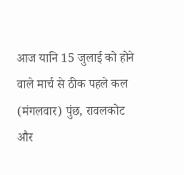आज यानि 15 जुलाई को होने वाले मार्च से ठीक पहले कल (मंगलवार) पुंछ, रावलकोट और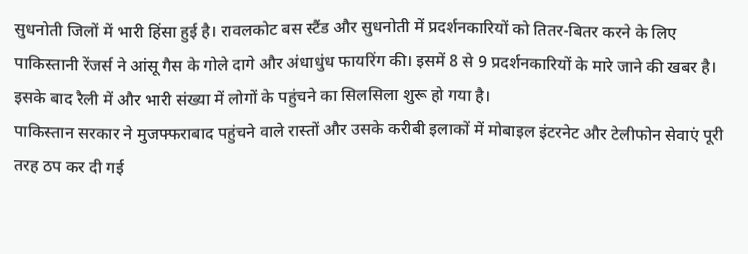सुधनोती जिलों में भारी हिंसा हुई है। रावलकोट बस स्टैंड और सुधनोती में प्रदर्शनकारियों को तितर-बितर करने के लिए पाकिस्तानी रेंजर्स ने आंसू गैस के गोले दागे और अंधाधुंध फायरिंग की। इसमें 8 से 9 प्रदर्शनकारियों के मारे जाने की खबर है। इसके बाद रैली में और भारी संख्या में लोगों के पहुंचने का सिलसिला शुरू हो गया है।
पाकिस्तान सरकार ने मुजफ्फराबाद पहुंचने वाले रास्तों और उसके करीबी इलाकों में मोबाइल इंटरनेट और टेलीफोन सेवाएं पूरी तरह ठप कर दी गई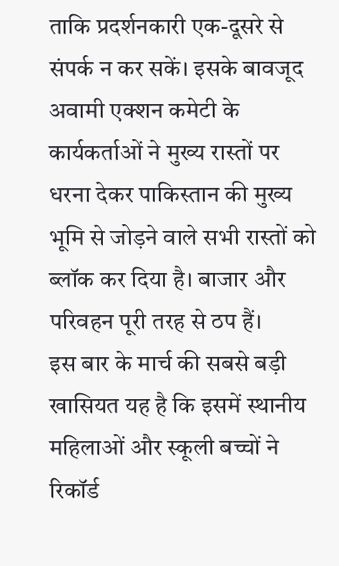ताकि प्रदर्शनकारी एक-दूसरे से संपर्क न कर सकें। इसके बावजूद अवामी एक्शन कमेटी के कार्यकर्ताओं ने मुख्य रास्तों पर धरना देकर पाकिस्तान की मुख्य भूमि से जोड़ने वाले सभी रास्तों को ब्लॉक कर दिया है। बाजार और परिवहन पूरी तरह से ठप हैं।
इस बार के मार्च की सबसे बड़ी खासियत यह है कि इसमें स्थानीय महिलाओं और स्कूली बच्चों ने रिकॉर्ड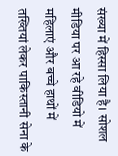संख्या में हिस्सा लिया है। सोशल मीडिया पर आ रहे वीडियो में महिलाएं और बच्चे हाथों में तख्तियां लेकर पाकिस्तानी सेना के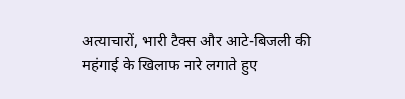अत्याचारों, भारी टैक्स और आटे-बिजली की महंगाई के खिलाफ नारे लगाते हुए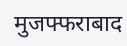मुजफ्फराबाद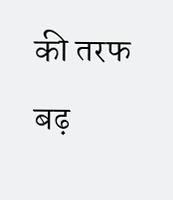की तरफ बढ़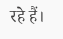रहे हैं।